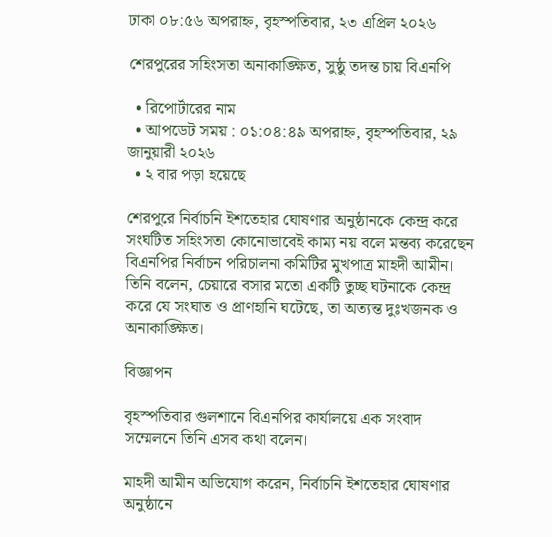ঢাকা ০৮:৫৬ অপরাহ্ন, বৃহস্পতিবার, ২৩ এপ্রিল ২০২৬

শেরপুরের সহিংসতা অনাকাঙ্ক্ষিত, সুষ্ঠু তদন্ত চায় বিএনপি

  • রিপোর্টারের নাম
  • আপডেট সময় : ০১:০৪:৪৯ অপরাহ্ন, বৃহস্পতিবার, ২৯ জানুয়ারী ২০২৬
  • ২ বার পড়া হয়েছে

শেরপুরে নির্বাচনি ইশতেহার ঘোষণার অনুষ্ঠানকে কেন্দ্র করে সংঘটিত সহিংসতা কোনোভাবেই কাম্য নয় বলে মন্তব্য করেছেন বিএনপির নির্বাচন পরিচালনা কমিটির মুখপাত্র মাহদী আমীন। তিনি বলেন, চেয়ারে বসার মতো একটি তুচ্ছ ঘটনাকে কেন্দ্র করে যে সংঘাত ও প্রাণহানি ঘটেছে, তা অত্যন্ত দুঃখজনক ও অনাকাঙ্ক্ষিত।

বিজ্ঞাপন

বৃহস্পতিবার গুলশানে বিএনপির কার্যালয়ে এক সংবাদ সম্মেলনে তিনি এসব কথা বলেন।

মাহদী আমীন অভিযোগ করেন, নির্বাচনি ইশতেহার ঘোষণার অনুষ্ঠানে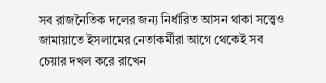সব রাজনৈতিক দলের জন্য নির্ধারিত আসন থাকা সত্ত্বেও জামায়াতে ইসলামের নেতাকর্মীরা আগে থেকেই সব চেয়ার দখল করে রাখেন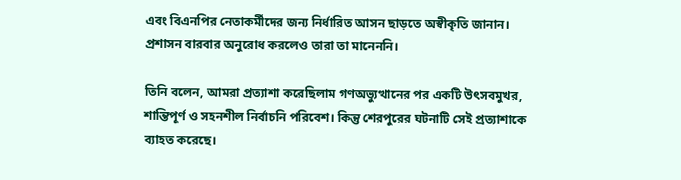এবং বিএনপির নেতাকর্মীদের জন্য নির্ধারিত আসন ছাড়তে অস্বীকৃতি জানান। প্রশাসন বারবার অনুরোধ করলেও তারা তা মানেননি।

তিনি বলেন, আমরা প্রত্যাশা করেছিলাম গণঅভ্যুত্থানের পর একটি উৎসবমুখর, শান্তিপূর্ণ ও সহনশীল নির্বাচনি পরিবেশ। কিন্তু শেরপুরের ঘটনাটি সেই প্রত্যাশাকে ব্যাহত করেছে।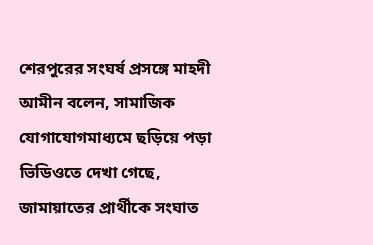শেরপুরের সংঘর্ষ প্রসঙ্গে মাহদী আমীন বলেন, সামাজিক যোগাযোগমাধ্যমে ছড়িয়ে পড়া ভিডিওতে দেখা গেছে, জামায়াতের প্রার্থীকে সংঘাত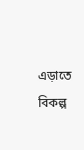এড়াতে বিকল্প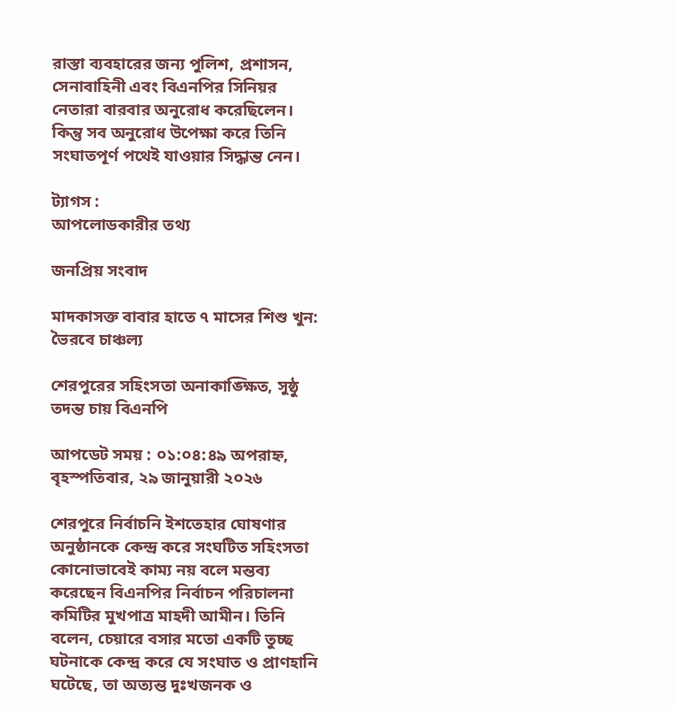রাস্তা ব্যবহারের জন্য পুলিশ, প্রশাসন, সেনাবাহিনী এবং বিএনপির সিনিয়র নেতারা বারবার অনুরোধ করেছিলেন। কিন্তু সব অনুরোধ উপেক্ষা করে তিনি সংঘাতপূর্ণ পথেই যাওয়ার সিদ্ধান্ত নেন।

ট্যাগস :
আপলোডকারীর তথ্য

জনপ্রিয় সংবাদ

মাদকাসক্ত বাবার হাতে ৭ মাসের শিশু খুন: ভৈরবে চাঞ্চল্য

শেরপুরের সহিংসতা অনাকাঙ্ক্ষিত, সুষ্ঠু তদন্ত চায় বিএনপি

আপডেট সময় : ০১:০৪:৪৯ অপরাহ্ন, বৃহস্পতিবার, ২৯ জানুয়ারী ২০২৬

শেরপুরে নির্বাচনি ইশতেহার ঘোষণার অনুষ্ঠানকে কেন্দ্র করে সংঘটিত সহিংসতা কোনোভাবেই কাম্য নয় বলে মন্তব্য করেছেন বিএনপির নির্বাচন পরিচালনা কমিটির মুখপাত্র মাহদী আমীন। তিনি বলেন, চেয়ারে বসার মতো একটি তুচ্ছ ঘটনাকে কেন্দ্র করে যে সংঘাত ও প্রাণহানি ঘটেছে, তা অত্যন্ত দুঃখজনক ও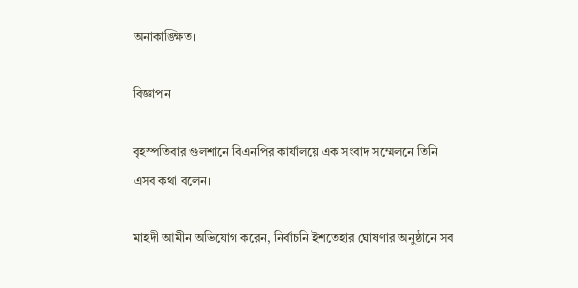অনাকাঙ্ক্ষিত।

বিজ্ঞাপন

বৃহস্পতিবার গুলশানে বিএনপির কার্যালয়ে এক সংবাদ সম্মেলনে তিনি এসব কথা বলেন।

মাহদী আমীন অভিযোগ করেন, নির্বাচনি ইশতেহার ঘোষণার অনুষ্ঠানে সব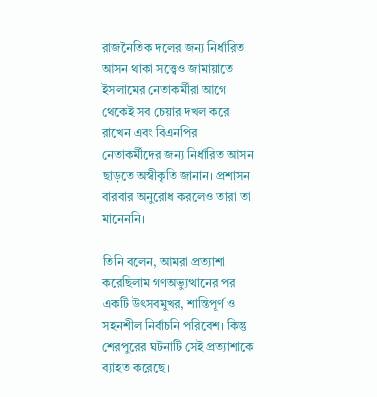রাজনৈতিক দলের জন্য নির্ধারিত আসন থাকা সত্ত্বেও জামায়াতে ইসলামের নেতাকর্মীরা আগে থেকেই সব চেয়ার দখল করে রাখেন এবং বিএনপির নেতাকর্মীদের জন্য নির্ধারিত আসন ছাড়তে অস্বীকৃতি জানান। প্রশাসন বারবার অনুরোধ করলেও তারা তা মানেননি।

তিনি বলেন, আমরা প্রত্যাশা করেছিলাম গণঅভ্যুত্থানের পর একটি উৎসবমুখর, শান্তিপূর্ণ ও সহনশীল নির্বাচনি পরিবেশ। কিন্তু শেরপুরের ঘটনাটি সেই প্রত্যাশাকে ব্যাহত করেছে।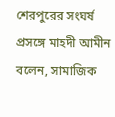শেরপুরের সংঘর্ষ প্রসঙ্গে মাহদী আমীন বলেন, সামাজিক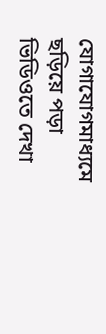যোগাযোগমাধ্যমে ছড়িয়ে পড়া ভিডিওতে দেখা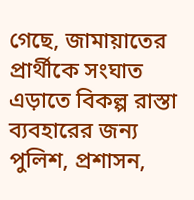গেছে, জামায়াতের প্রার্থীকে সংঘাত এড়াতে বিকল্প রাস্তা ব্যবহারের জন্য পুলিশ, প্রশাসন,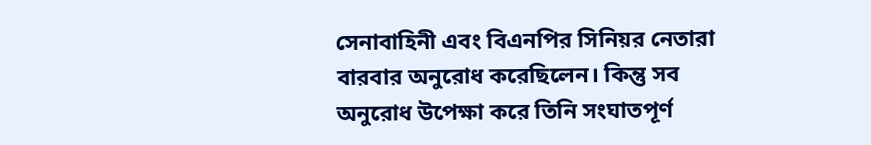সেনাবাহিনী এবং বিএনপির সিনিয়র নেতারা বারবার অনুরোধ করেছিলেন। কিন্তু সব অনুরোধ উপেক্ষা করে তিনি সংঘাতপূর্ণ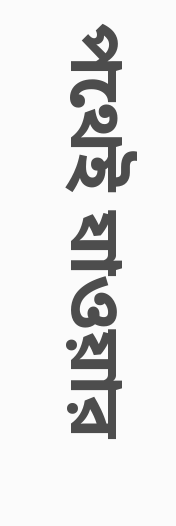পথেই যাওয়ার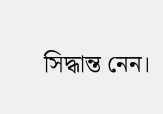সিদ্ধান্ত নেন।